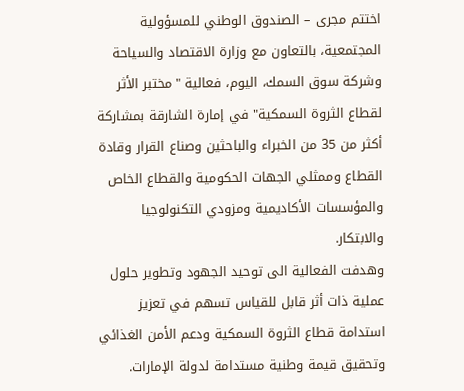اختتم مجرى – الصندوق الوطني للمسؤولية المجتمعية، بالتعاون مع وزارة الاقتصاد والسياحة وشركة سوق السمك، اليوم، فعالية "مختبر الأثر لقطاع الثروة السمكية" في إمارة الشارقة بمشاركة أكثر من 35 من الخبراء والباحثين وصناع القرار وقادة القطاع وممثلي الجهات الحكومية والقطاع الخاص والمؤسسات الأكاديمية ومزودي التكنولوجيا والابتكار.
وهدفت الفعالية الى توحيد الجهود وتطوير حلول عملية ذات أثر قابل للقياس تسهم في تعزيز استدامة قطاع الثروة السمكية ودعم الأمن الغذائي وتحقيق قيمة وطنية مستدامة لدولة الإمارات.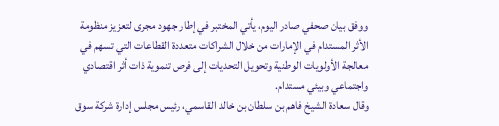ووفق بيان صحفي صادر اليوم، يأتي المختبر في إطار جهود مجرى لتعزيز منظومة الأثر المستدام في الإمارات من خلال الشراكات متعددة القطاعات التي تسهم في معالجة الأولويات الوطنية وتحويل التحديات إلى فرص تنموية ذات أثر اقتصادي واجتماعي وبيئي مستدام.
وقال سعادة الشيخ فاهم بن سلطان بن خالد القاسمي، رئيس مجلس إدارة شركة سوق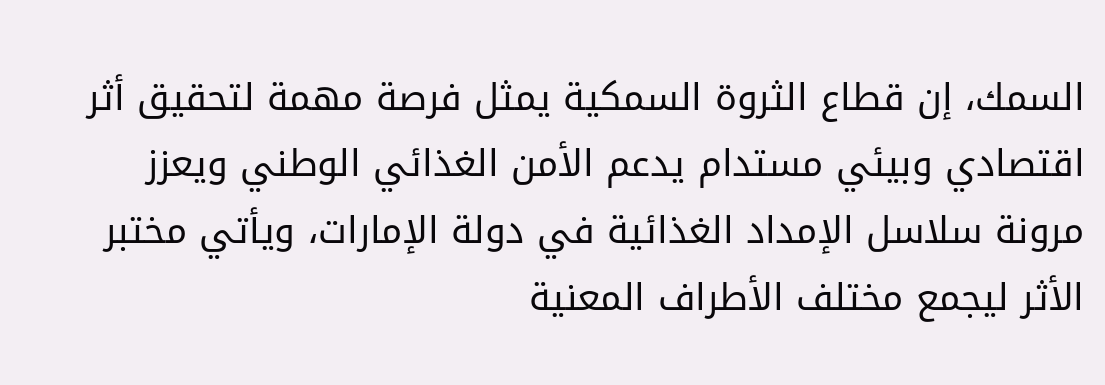السمك، إن قطاع الثروة السمكية يمثل فرصة مهمة لتحقيق أثر اقتصادي وبيئي مستدام يدعم الأمن الغذائي الوطني ويعزز مرونة سلاسل الإمداد الغذائية في دولة الإمارات، ويأتي مختبر الأثر ليجمع مختلف الأطراف المعنية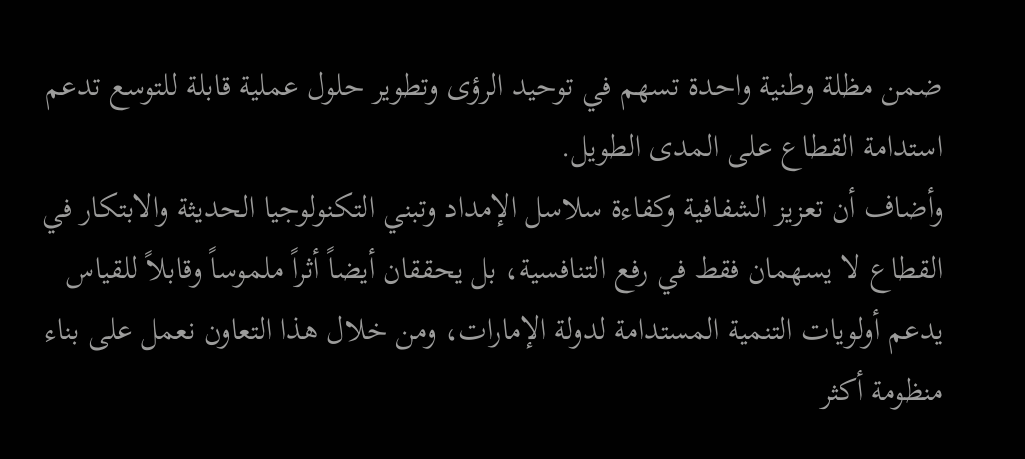ضمن مظلة وطنية واحدة تسهم في توحيد الرؤى وتطوير حلول عملية قابلة للتوسع تدعم استدامة القطاع على المدى الطويل.
وأضاف أن تعزيز الشفافية وكفاءة سلاسل الإمداد وتبني التكنولوجيا الحديثة والابتكار في القطاع لا يسهمان فقط في رفع التنافسية، بل يحققان أيضاً أثراً ملموساً وقابلاً للقياس يدعم أولويات التنمية المستدامة لدولة الإمارات، ومن خلال هذا التعاون نعمل على بناء منظومة أكثر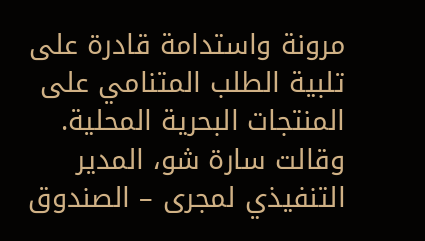مرونة واستدامة قادرة على تلبية الطلب المتنامي على المنتجات البحرية المحلية.
وقالت سارة شو، المدير التنفيذي لمجرى – الصندوق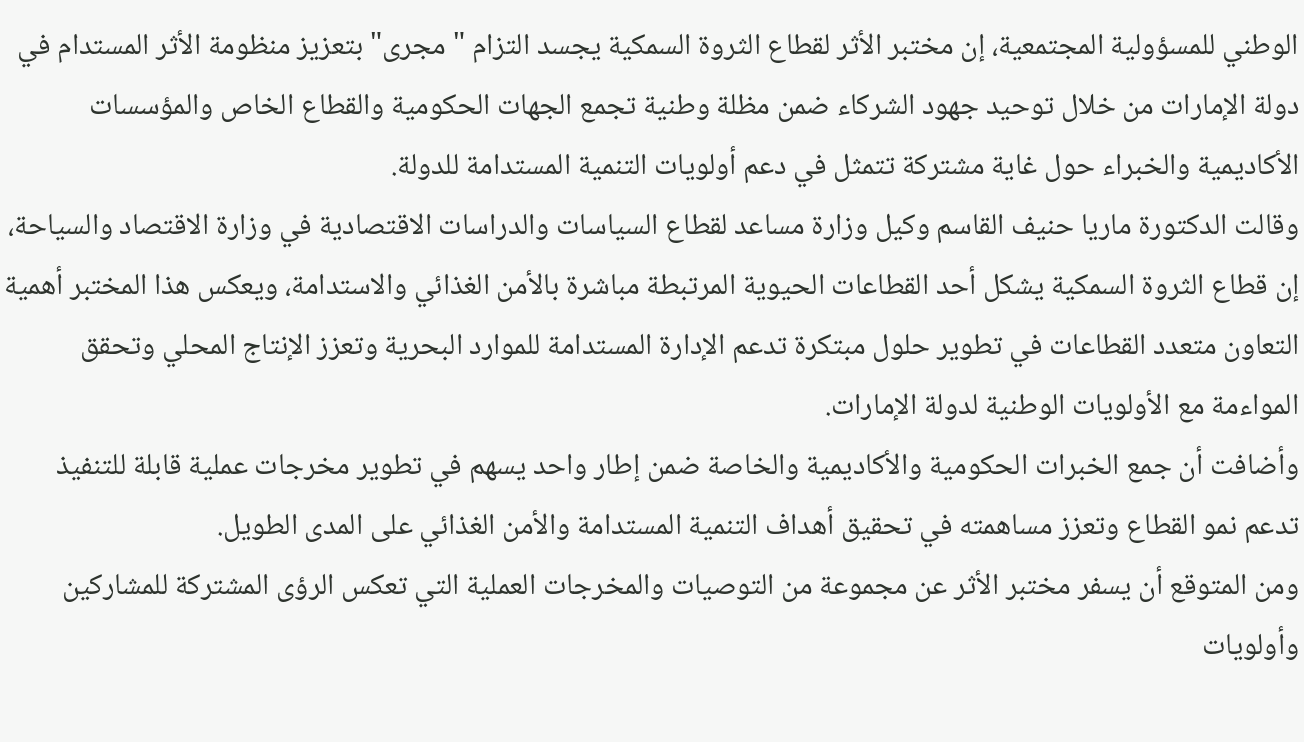الوطني للمسؤولية المجتمعية، إن مختبر الأثر لقطاع الثروة السمكية يجسد التزام "مجرى" بتعزيز منظومة الأثر المستدام في دولة الإمارات من خلال توحيد جهود الشركاء ضمن مظلة وطنية تجمع الجهات الحكومية والقطاع الخاص والمؤسسات الأكاديمية والخبراء حول غاية مشتركة تتمثل في دعم أولويات التنمية المستدامة للدولة.
وقالت الدكتورة ماريا حنيف القاسم وكيل وزارة مساعد لقطاع السياسات والدراسات الاقتصادية في وزارة الاقتصاد والسياحة، إن قطاع الثروة السمكية يشكل أحد القطاعات الحيوية المرتبطة مباشرة بالأمن الغذائي والاستدامة، ويعكس هذا المختبر أهمية التعاون متعدد القطاعات في تطوير حلول مبتكرة تدعم الإدارة المستدامة للموارد البحرية وتعزز الإنتاج المحلي وتحقق المواءمة مع الأولويات الوطنية لدولة الإمارات.
وأضافت أن جمع الخبرات الحكومية والأكاديمية والخاصة ضمن إطار واحد يسهم في تطوير مخرجات عملية قابلة للتنفيذ تدعم نمو القطاع وتعزز مساهمته في تحقيق أهداف التنمية المستدامة والأمن الغذائي على المدى الطويل.
ومن المتوقع أن يسفر مختبر الأثر عن مجموعة من التوصيات والمخرجات العملية التي تعكس الرؤى المشتركة للمشاركين وأولويات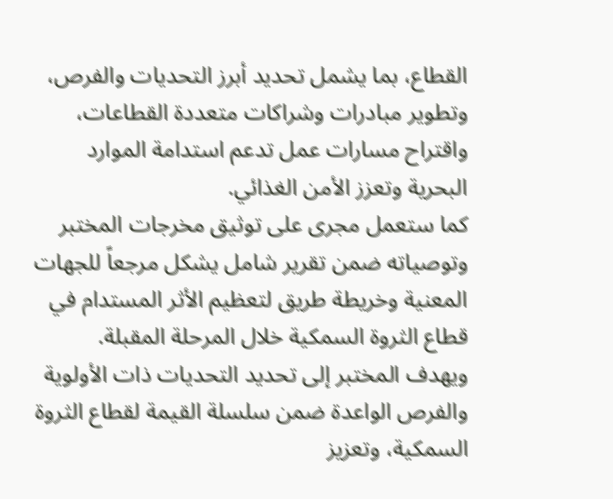القطاع، بما يشمل تحديد أبرز التحديات والفرص، وتطوير مبادرات وشراكات متعددة القطاعات، واقتراح مسارات عمل تدعم استدامة الموارد البحرية وتعزز الأمن الغذائي.
كما ستعمل مجرى على توثيق مخرجات المختبر وتوصياته ضمن تقرير شامل يشكل مرجعاً للجهات المعنية وخريطة طريق لتعظيم الأثر المستدام في قطاع الثروة السمكية خلال المرحلة المقبلة.
ويهدف المختبر إلى تحديد التحديات ذات الأولوية والفرص الواعدة ضمن سلسلة القيمة لقطاع الثروة السمكية، وتعزيز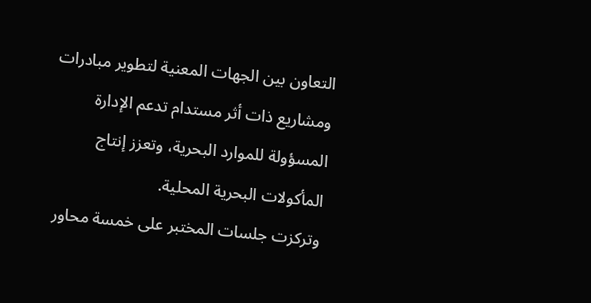التعاون بين الجهات المعنية لتطوير مبادرات ومشاريع ذات أثر مستدام تدعم الإدارة المسؤولة للموارد البحرية، وتعزز إنتاج المأكولات البحرية المحلية.
وتركزت جلسات المختبر على خمسة محاور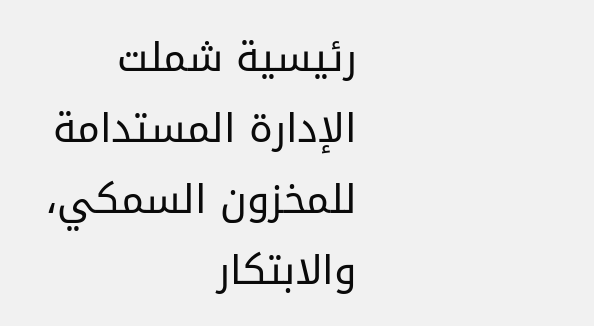رئيسية شملت الإدارة المستدامة للمخزون السمكي، والابتكار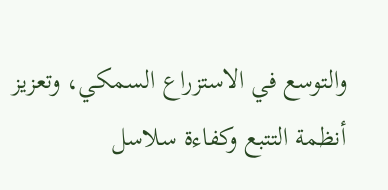والتوسع في الاستزراع السمكي، وتعزيز أنظمة التتبع وكفاءة سلاسل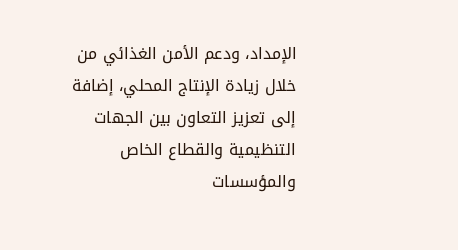الإمداد، ودعم الأمن الغذائي من خلال زيادة الإنتاج المحلي، إضافة إلى تعزيز التعاون بين الجهات التنظيمية والقطاع الخاص والمؤسسات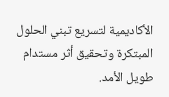الأكاديمية لتسريع تبني الحلول المبتكرة وتحقيق أثر مستدام طويل الأمد.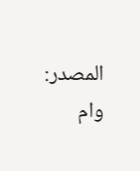المصدر: وام